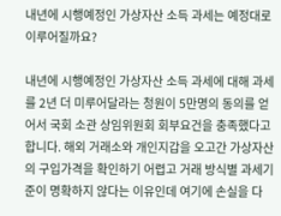내년에 시행예정인 가상자산 소득 과세는 예정대로 이루어질까요?

내년에 시행예정인 가상자산 소득 과세에 대해 과세를 2년 더 미루어달라는 청원이 5만명의 동의를 얻어서 국회 소관 상임위원회 회부요건을 충족했다고 합니다. 해외 거래소와 개인지갑을 오고간 가상자산의 구입가격을 확인하기 어렵고 거래 방식별 과세기준이 명확하지 않다는 이유인데 여기에 손실을 다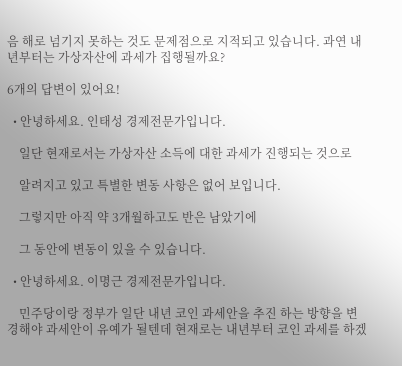음 해로 넘기지 못하는 것도 문제점으로 지적되고 있습니다. 과연 내년부터는 가상자산에 과세가 집행될까요?

6개의 답변이 있어요!

  • 안녕하세요. 인태성 경제전문가입니다.

    일단 현재로서는 가상자산 소득에 대한 과세가 진행되는 것으로

    알려지고 있고 특별한 변동 사항은 없어 보입니다.

    그렇지만 아직 약 3개월하고도 반은 남았기에

    그 동안에 변동이 있을 수 있습니다.

  • 안녕하세요. 이명근 경제전문가입니다.

    민주당이랑 정부가 일단 내년 코인 과세안을 추진 하는 방향을 변경해야 과세안이 유예가 될텐데 현재로는 내년부터 코인 과세를 하겠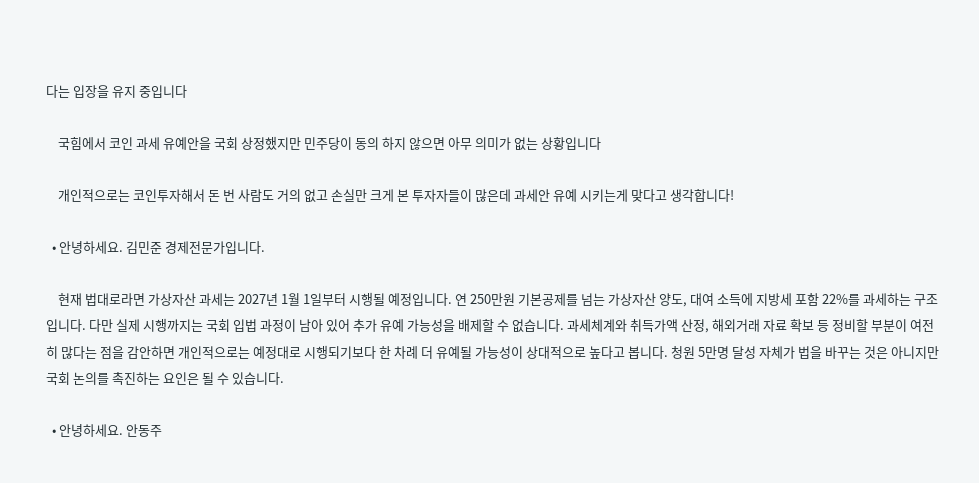다는 입장을 유지 중입니다

    국힘에서 코인 과세 유예안을 국회 상정했지만 민주당이 동의 하지 않으면 아무 의미가 없는 상황입니다

    개인적으로는 코인투자해서 돈 번 사람도 거의 없고 손실만 크게 본 투자자들이 많은데 과세안 유예 시키는게 맞다고 생각합니다!

  • 안녕하세요. 김민준 경제전문가입니다.

    현재 법대로라면 가상자산 과세는 2027년 1월 1일부터 시행될 예정입니다. 연 250만원 기본공제를 넘는 가상자산 양도, 대여 소득에 지방세 포함 22%를 과세하는 구조입니다. 다만 실제 시행까지는 국회 입법 과정이 남아 있어 추가 유예 가능성을 배제할 수 없습니다. 과세체계와 취득가액 산정, 해외거래 자료 확보 등 정비할 부분이 여전히 많다는 점을 감안하면 개인적으로는 예정대로 시행되기보다 한 차례 더 유예될 가능성이 상대적으로 높다고 봅니다. 청원 5만명 달성 자체가 법을 바꾸는 것은 아니지만 국회 논의를 촉진하는 요인은 될 수 있습니다.

  • 안녕하세요. 안동주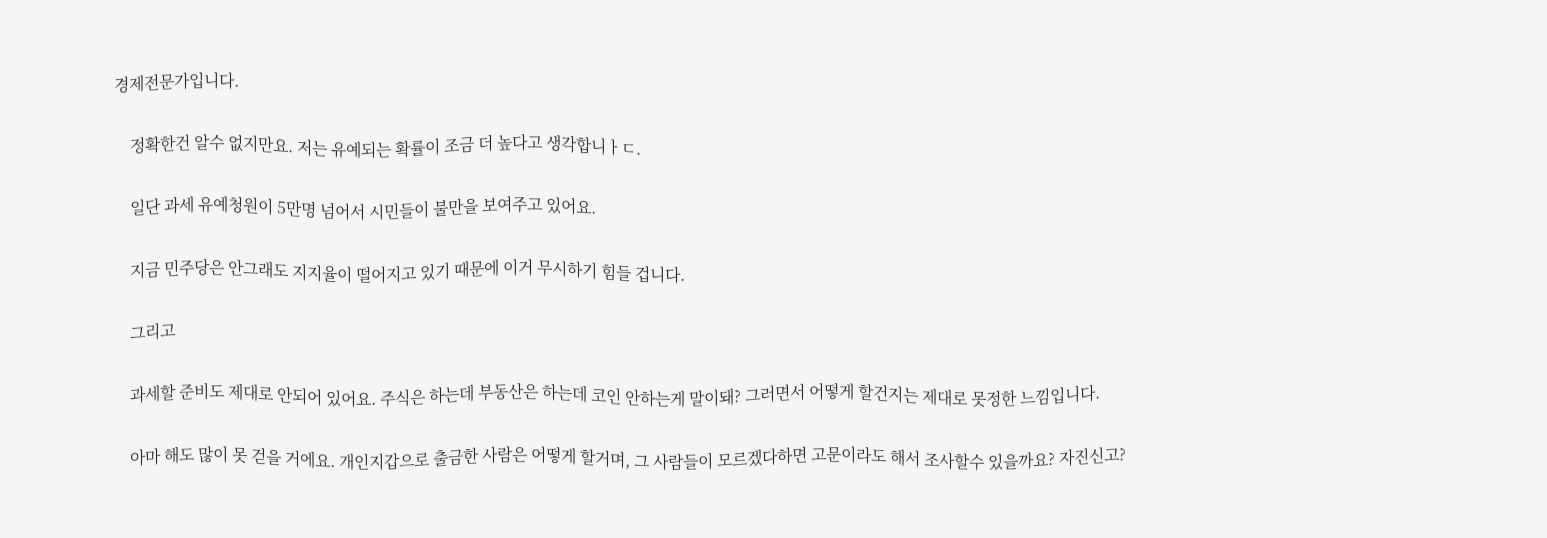경제전문가입니다.

    정확한건 알수 없지만요. 저는 유예되는 확률이 조금 더 높다고 생각합니ㅏㄷ.

    일단 과세 유예청원이 5만명 넘어서 시민들이 불만을 보여주고 있어요.

    지금 민주당은 안그래도 지지율이 떨어지고 있기 때문에 이거 무시하기 힘들 겁니다.

    그리고

    과세할 준비도 제대로 안되어 있어요. 주식은 하는데 부동산은 하는데 코인 안하는게 말이돼? 그러면서 어떻게 할건지는 제대로 못정한 느낌입니다.

    아마 해도 많이 못 걷을 거에요. 개인지갑으로 출금한 사람은 어떻게 할거며, 그 사람들이 모르겠다하면 고문이라도 해서 조사할수 있을까요? 자진신고?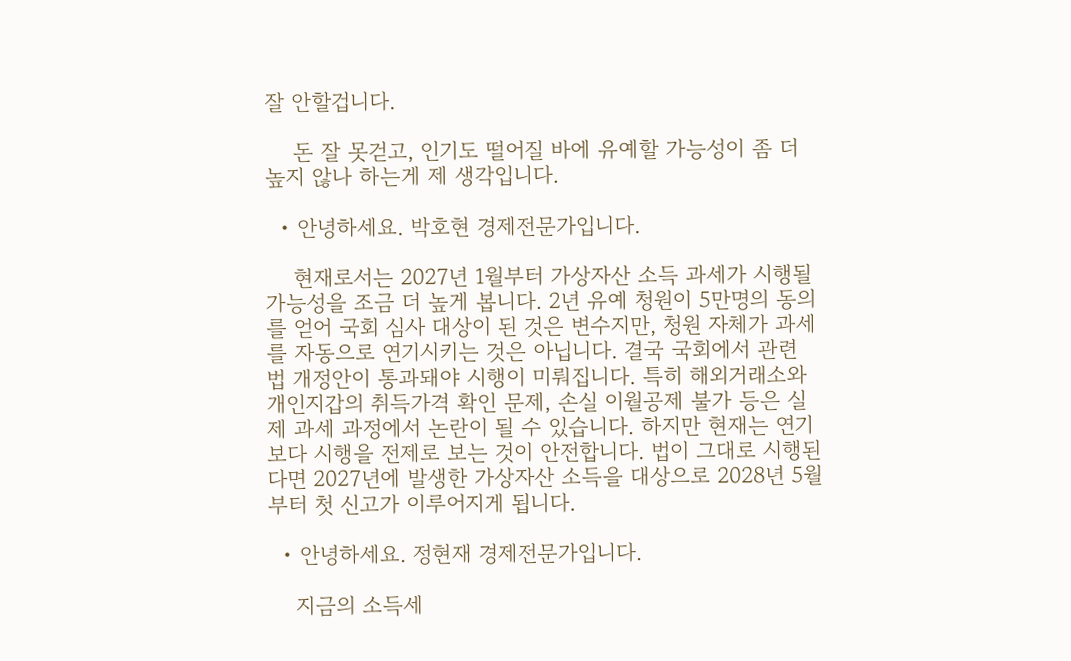잘 안할겁니다.

    돈 잘 못걷고, 인기도 떨어질 바에 유예할 가능성이 좀 더 높지 않나 하는게 제 생각입니다.

  • 안녕하세요. 박호현 경제전문가입니다.

    현재로서는 2027년 1월부터 가상자산 소득 과세가 시행될 가능성을 조금 더 높게 봅니다. 2년 유예 청원이 5만명의 동의를 얻어 국회 심사 대상이 된 것은 변수지만, 청원 자체가 과세를 자동으로 연기시키는 것은 아닙니다. 결국 국회에서 관련 법 개정안이 통과돼야 시행이 미뤄집니다. 특히 해외거래소와 개인지갑의 취득가격 확인 문제, 손실 이월공제 불가 등은 실제 과세 과정에서 논란이 될 수 있습니다. 하지만 현재는 연기보다 시행을 전제로 보는 것이 안전합니다. 법이 그대로 시행된다면 2027년에 발생한 가상자산 소득을 대상으로 2028년 5월부터 첫 신고가 이루어지게 됩니다.

  • 안녕하세요. 정현재 경제전문가입니다.

    지금의 소득세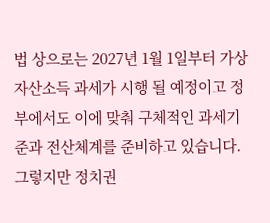법 상으로는 2027년 1월 1일부터 가상 자산소득 과세가 시행 될 예정이고 정부에서도 이에 맞춰 구체적인 과세기준과 전산체계를 준비하고 있습니다. 그렇지만 정치권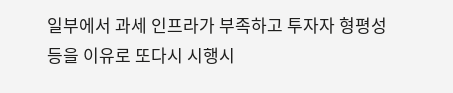일부에서 과세 인프라가 부족하고 투자자 형평성 등을 이유로 또다시 시행시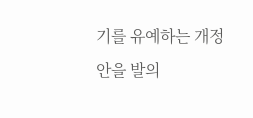기를 유예하는 개정안을 발의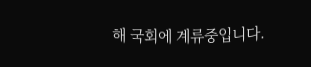해 국회에 계류중입니다.